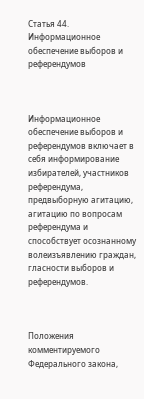Статья 44. Информационное обеспечение выборов и референдумов



Информационное обеспечение выборов и референдумов включает в себя информирование избирателей, участников референдума, предвыборную агитацию, агитацию по вопросам референдума и способствует осознанному волеизъявлению граждан, гласности выборов и референдумов.



Положения комментируемого Федерального закона,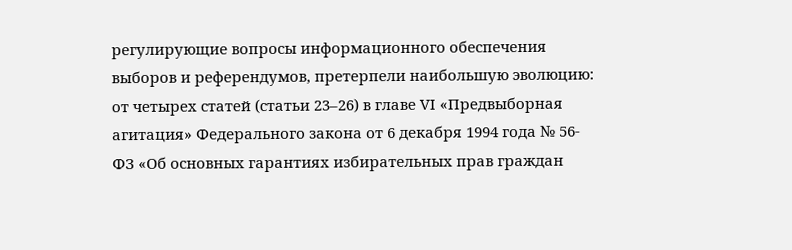регулирующие вопросы информационного обеспечения выборов и референдумов, претерпели наибольшую эволюцию: от четырех статей (статьи 23–26) в главе VI «Предвыборная агитация» Федерального закона от 6 декабря 1994 года № 56-ФЗ «Об основных гарантиях избирательных прав граждан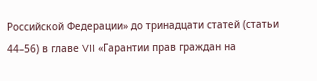Российской Федерации» до тринадцати статей (статьи 44–56) в главе VII «Гарантии прав граждан на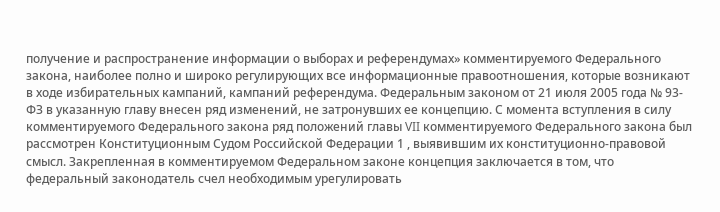получение и распространение информации о выборах и референдумах» комментируемого Федерального закона, наиболее полно и широко регулирующих все информационные правоотношения, которые возникают в ходе избирательных кампаний, кампаний референдума. Федеральным законом от 21 июля 2005 года № 93-ФЗ в указанную главу внесен ряд изменений, не затронувших ее концепцию. С момента вступления в силу комментируемого Федерального закона ряд положений главы VII комментируемого Федерального закона был рассмотрен Конституционным Судом Российской Федерации 1 , выявившим их конституционно-правовой смысл. Закрепленная в комментируемом Федеральном законе концепция заключается в том, что федеральный законодатель счел необходимым урегулировать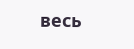весь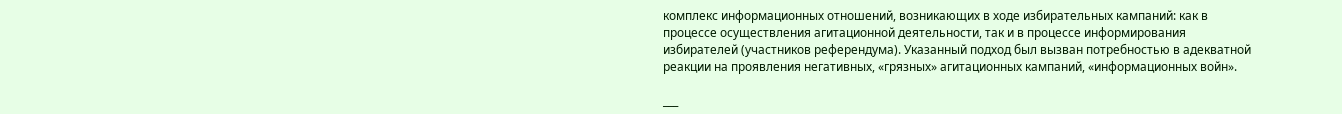комплекс информационных отношений, возникающих в ходе избирательных кампаний: как в процессе осуществления агитационной деятельности, так и в процессе информирования избирателей (участников референдума). Указанный подход был вызван потребностью в адекватной реакции на проявления негативных, «грязных» агитационных кампаний, «информационных войн».

___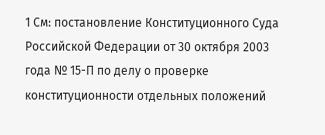1 См: постановление Конституционного Суда Российской Федерации от 30 октября 2003 года № 15-П по делу о проверке конституционности отдельных положений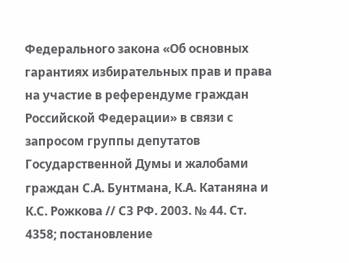Федерального закона «Об основных гарантиях избирательных прав и права на участие в референдуме граждан Российской Федерации» в связи с запросом группы депутатов Государственной Думы и жалобами граждан С.А. Бунтмана, К.А. Катаняна и К.С. Рожкова // СЗ РФ. 2003. № 44. Ст. 4358; постановление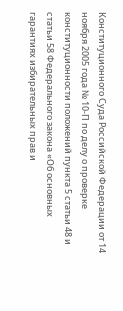Конституционного Суда Российской Федерации от 14 ноября 2005 года № 10-П по делу о проверке конституционности положений пункта 5 статьи 48 и статьи 58 Федерального закона «Об основных гарантиях избирательных прав и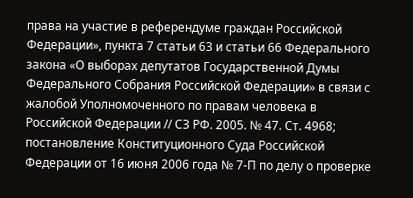права на участие в референдуме граждан Российской Федерации», пункта 7 статьи 63 и статьи 66 Федерального закона «О выборах депутатов Государственной Думы Федерального Собрания Российской Федерации» в связи с жалобой Уполномоченного по правам человека в Российской Федерации // СЗ РФ. 2005. № 47. Ст. 4968; постановление Конституционного Суда Российской Федерации от 16 июня 2006 года № 7-П по делу о проверке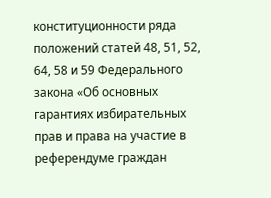конституционности ряда положений статей 48, 51, 52, 64, 58 и 59 Федерального закона «Об основных гарантиях избирательных прав и права на участие в референдуме граждан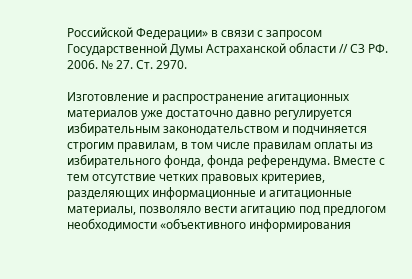Российской Федерации» в связи с запросом Государственной Думы Астраханской области // СЗ РФ. 2006. № 27. Ст. 2970.

Изготовление и распространение агитационных материалов уже достаточно давно регулируется избирательным законодательством и подчиняется строгим правилам, в том числе правилам оплаты из избирательного фонда, фонда референдума. Вместе с тем отсутствие четких правовых критериев, разделяющих информационные и агитационные материалы, позволяло вести агитацию под предлогом необходимости «объективного информирования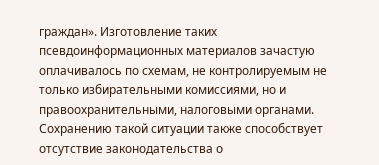граждан». Изготовление таких псевдоинформационных материалов зачастую оплачивалось по схемам, не контролируемым не только избирательными комиссиями, но и правоохранительными, налоговыми органами. Сохранению такой ситуации также способствует отсутствие законодательства о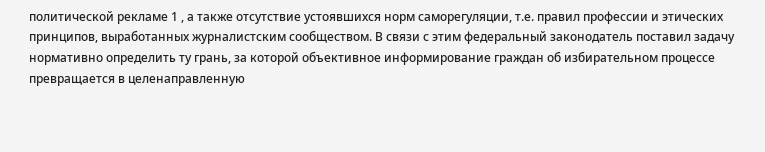политической рекламе 1 , а также отсутствие устоявшихся норм саморегуляции, т.е. правил профессии и этических принципов, выработанных журналистским сообществом. В связи с этим федеральный законодатель поставил задачу нормативно определить ту грань, за которой объективное информирование граждан об избирательном процессе превращается в целенаправленную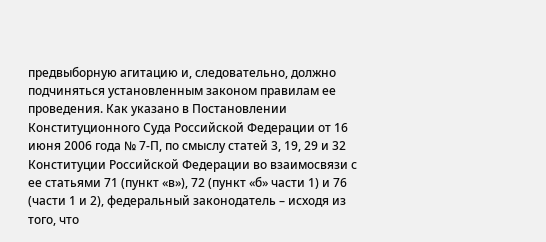предвыборную агитацию и, следовательно, должно подчиняться установленным законом правилам ее проведения. Как указано в Постановлении Конституционного Суда Российской Федерации от 16 июня 2006 года № 7-П, по смыслу статей 3, 19, 29 и 32 Конституции Российской Федерации во взаимосвязи с ее статьями 71 (пункт «в»), 72 (пункт «б» части 1) и 76 (части 1 и 2), федеральный законодатель – исходя из того, что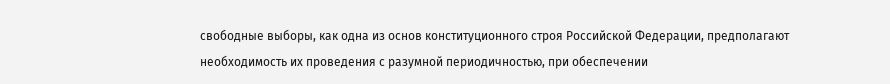свободные выборы, как одна из основ конституционного строя Российской Федерации, предполагают необходимость их проведения с разумной периодичностью, при обеспечении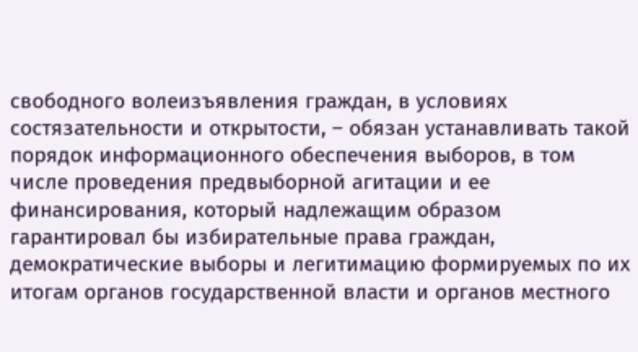свободного волеизъявления граждан, в условиях состязательности и открытости, – обязан устанавливать такой порядок информационного обеспечения выборов, в том числе проведения предвыборной агитации и ее финансирования, который надлежащим образом гарантировал бы избирательные права граждан, демократические выборы и легитимацию формируемых по их итогам органов государственной власти и органов местного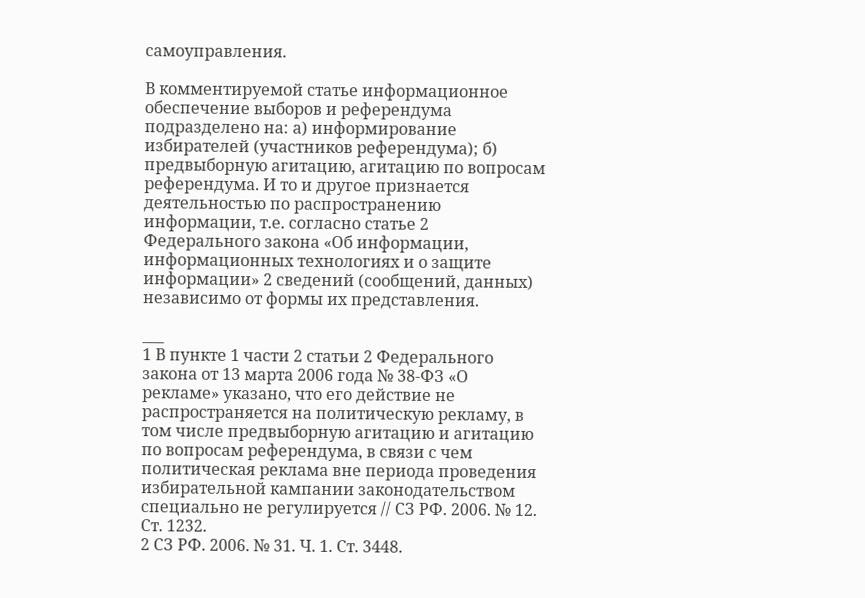самоуправления.

В комментируемой статье информационное обеспечение выборов и референдума подразделено на: а) информирование избирателей (участников референдума); б) предвыборную агитацию, агитацию по вопросам референдума. И то и другое признается деятельностью по распространению информации, т.е. согласно статье 2 Федерального закона «Об информации, информационных технологиях и о защите информации» 2 сведений (сообщений, данных) независимо от формы их представления.

___
1 В пункте 1 части 2 статьи 2 Федерального закона от 13 марта 2006 года № 38-ФЗ «О рекламе» указано, что его действие не распространяется на политическую рекламу, в том числе предвыборную агитацию и агитацию по вопросам референдума, в связи с чем политическая реклама вне периода проведения избирательной кампании законодательством специально не регулируется // СЗ РФ. 2006. № 12. Ст. 1232.
2 СЗ РФ. 2006. № 31. Ч. 1. Ст. 3448.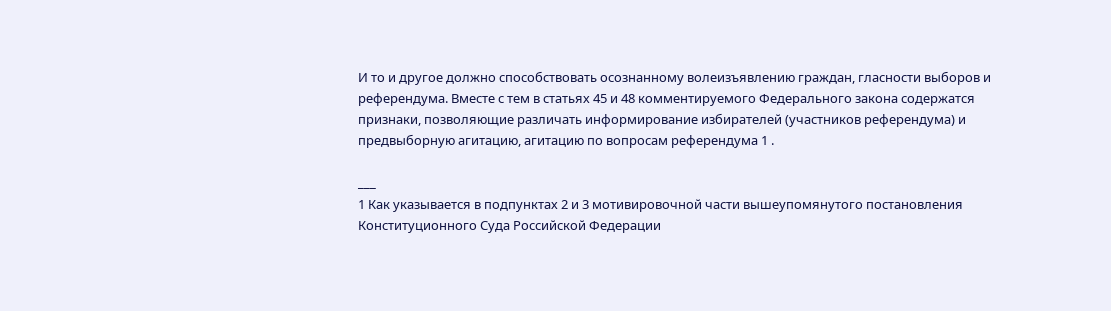И то и другое должно способствовать осознанному волеизъявлению граждан, гласности выборов и референдума. Вместе с тем в статьях 45 и 48 комментируемого Федерального закона содержатся признаки, позволяющие различать информирование избирателей (участников референдума) и предвыборную агитацию, агитацию по вопросам референдума 1 .

___
1 Как указывается в подпунктах 2 и 3 мотивировочной части вышеупомянутого постановления Конституционного Суда Российской Федерации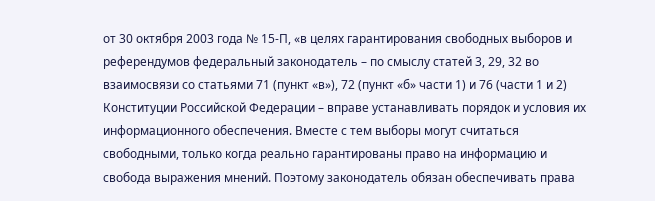от 30 октября 2003 года № 15-П, «в целях гарантирования свободных выборов и референдумов федеральный законодатель – по смыслу статей 3, 29, 32 во взаимосвязи со статьями 71 (пункт «в»), 72 (пункт «б» части 1) и 76 (части 1 и 2) Конституции Российской Федерации – вправе устанавливать порядок и условия их информационного обеспечения. Вместе с тем выборы могут считаться свободными, только когда реально гарантированы право на информацию и свобода выражения мнений. Поэтому законодатель обязан обеспечивать права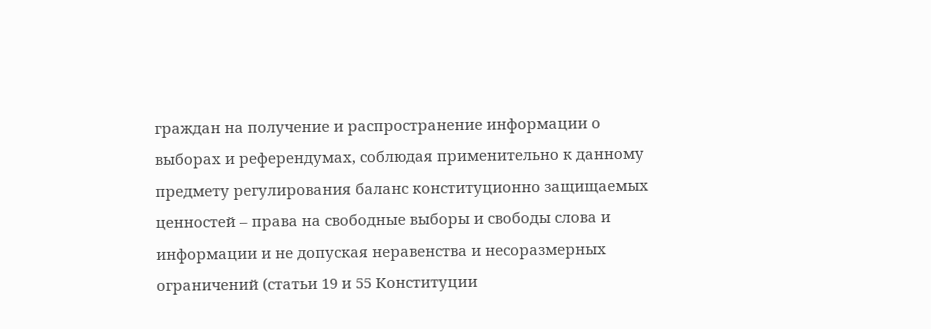граждан на получение и распространение информации о выборах и референдумах, соблюдая применительно к данному предмету регулирования баланс конституционно защищаемых ценностей – права на свободные выборы и свободы слова и информации и не допуская неравенства и несоразмерных ограничений (статьи 19 и 55 Конституции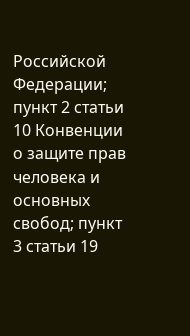Российской Федерации; пункт 2 статьи 10 Конвенции о защите прав человека и основных свобод; пункт 3 статьи 19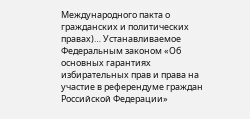Международного пакта о гражданских и политических правах)… Устанавливаемое Федеральным законом «Об основных гарантиях избирательных прав и права на участие в референдуме граждан Российской Федерации»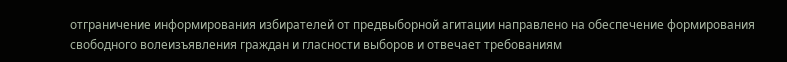отграничение информирования избирателей от предвыборной агитации направлено на обеспечение формирования свободного волеизъявления граждан и гласности выборов и отвечает требованиям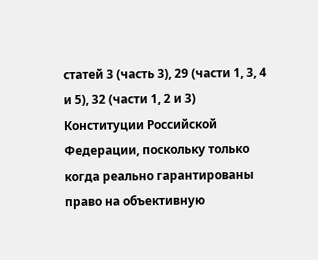статей 3 (часть 3), 29 (части 1, 3, 4 и 5), 32 (части 1, 2 и 3) Конституции Российской Федерации, поскольку только когда реально гарантированы право на объективную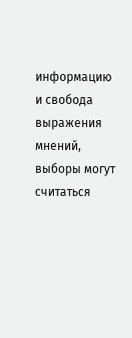информацию и свобода выражения мнений, выборы могут считаться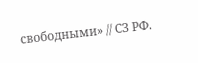свободными» // СЗ РФ.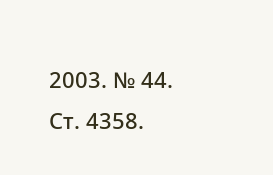2003. № 44. Ст. 4358.